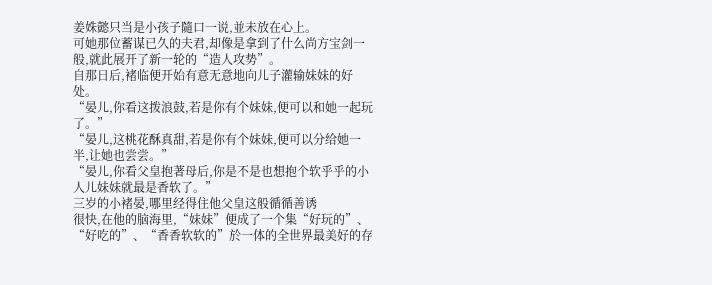姜姝懿只当是小孩子隨口一说,並未放在心上。
可她那位蓄谋已久的夫君,却像是拿到了什么尚方宝剑一般,就此展开了新一轮的“造人攻势”。
自那日后,褚临便开始有意无意地向儿子灌输妹妹的好处。
“晏儿,你看这拨浪鼓,若是你有个妹妹,便可以和她一起玩了。”
“晏儿,这桃花酥真甜,若是你有个妹妹,便可以分给她一半,让她也尝尝。”
“晏儿,你看父皇抱著母后,你是不是也想抱个软乎乎的小人儿妹妹就最是香软了。”
三岁的小褚晏,哪里经得住他父皇这般循循善诱
很快,在他的脑海里,“妹妹”便成了一个集“好玩的”、“好吃的”、“香香软软的”於一体的全世界最美好的存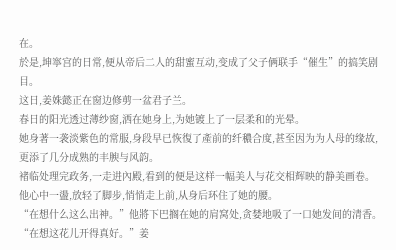在。
於是,坤寧宫的日常,便从帝后二人的甜蜜互动,变成了父子俩联手“催生”的搞笑剧目。
这日,姜姝懿正在窗边修剪一盆君子兰。
春日的阳光透过薄纱窗,洒在她身上,为她镀上了一层柔和的光晕。
她身著一袭淡紫色的常服,身段早已恢復了產前的纤穠合度,甚至因为为人母的缘故,更添了几分成熟的丰腴与风韵。
褚临处理完政务,一走进內殿,看到的便是这样一幅美人与花交相辉映的静美画卷。
他心中一盪,放轻了脚步,悄悄走上前,从身后环住了她的腰。
“在想什么这么出神。”他將下巴搁在她的肩窝处,贪婪地吸了一口她发间的清香。
“在想这花儿开得真好。”姜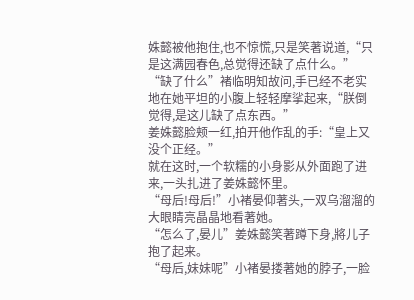姝懿被他抱住,也不惊慌,只是笑著说道,“只是这满园春色,总觉得还缺了点什么。”
“缺了什么”褚临明知故问,手已经不老实地在她平坦的小腹上轻轻摩挲起来,“朕倒觉得,是这儿缺了点东西。”
姜姝懿脸颊一红,拍开他作乱的手:“皇上又没个正经。”
就在这时,一个软糯的小身影从外面跑了进来,一头扎进了姜姝懿怀里。
“母后!母后!”小褚晏仰著头,一双乌溜溜的大眼睛亮晶晶地看著她。
“怎么了,晏儿”姜姝懿笑著蹲下身,將儿子抱了起来。
“母后,妹妹呢”小褚晏搂著她的脖子,一脸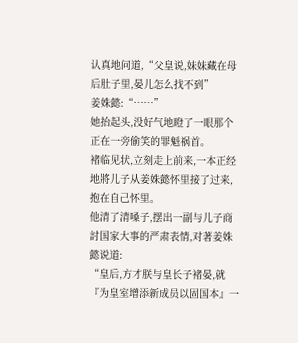认真地问道,“父皇说,妹妹藏在母后肚子里,晏儿怎么找不到”
姜姝懿:“……”
她抬起头,没好气地瞪了一眼那个正在一旁偷笑的罪魁祸首。
褚临见状,立刻走上前来,一本正经地將儿子从姜姝懿怀里接了过来,抱在自己怀里。
他清了清嗓子,摆出一副与儿子商討国家大事的严肃表情,对著姜姝懿说道:
“皇后,方才朕与皇长子褚晏,就『为皇室增添新成员以固国本』一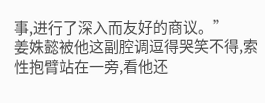事,进行了深入而友好的商议。”
姜姝懿被他这副腔调逗得哭笑不得,索性抱臂站在一旁,看他还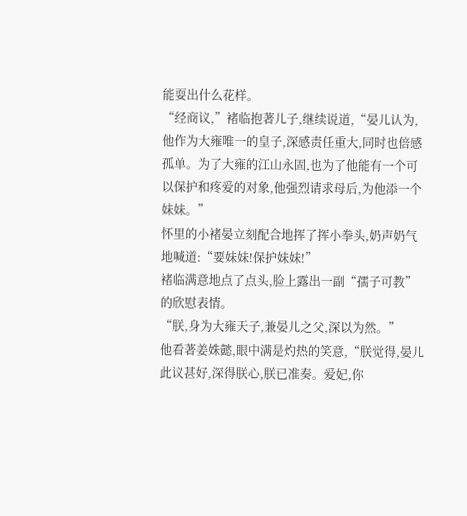能耍出什么花样。
“经商议,”褚临抱著儿子,继续说道,“晏儿认为,他作为大雍唯一的皇子,深感责任重大,同时也倍感孤单。为了大雍的江山永固,也为了他能有一个可以保护和疼爱的对象,他强烈请求母后,为他添一个妹妹。”
怀里的小褚晏立刻配合地挥了挥小拳头,奶声奶气地喊道:“要妹妹!保护妹妹!”
褚临满意地点了点头,脸上露出一副“孺子可教”的欣慰表情。
“朕,身为大雍天子,兼晏儿之父,深以为然。”
他看著姜姝懿,眼中满是灼热的笑意,“朕觉得,晏儿此议甚好,深得朕心,朕已准奏。爱妃,你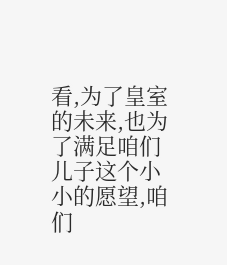看,为了皇室的未来,也为了满足咱们儿子这个小小的愿望,咱们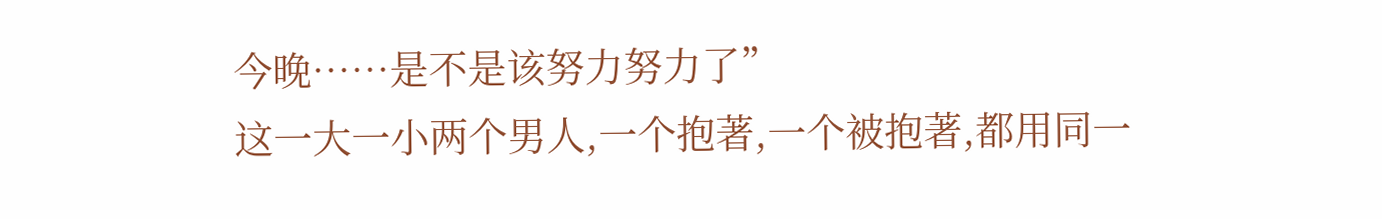今晚……是不是该努力努力了”
这一大一小两个男人,一个抱著,一个被抱著,都用同一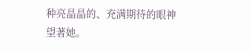种亮晶晶的、充满期待的眼神望著她。